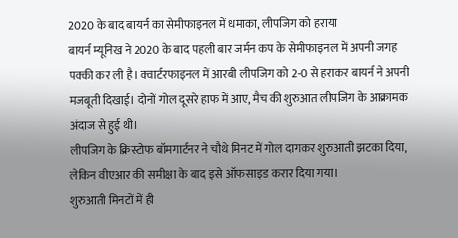2020 के बाद बायर्न का सेमीफाइनल में धमाका, लीपजिग को हराया
बायर्न म्यूनिख ने 2020 के बाद पहली बार जर्मन कप के सेमीफाइनल में अपनी जगह पक्की कर ली है। क्वार्टरफाइनल में आरबी लीपजिग को 2-0 से हराकर बायर्न ने अपनी मजबूती दिखाई। दोनों गोल दूसरे हाफ में आए, मैच की शुरुआत लीपजिग के आक्रामक अंदाज से हुई थी।
लीपजिग के क्रिस्टोफ बॉमगार्टनर ने चौथे मिनट में गोल दागकर शुरुआती झटका दिया, लेकिन वीएआर की समीक्षा के बाद इसे ऑफसाइड करार दिया गया।
शुरुआती मिनटों में ही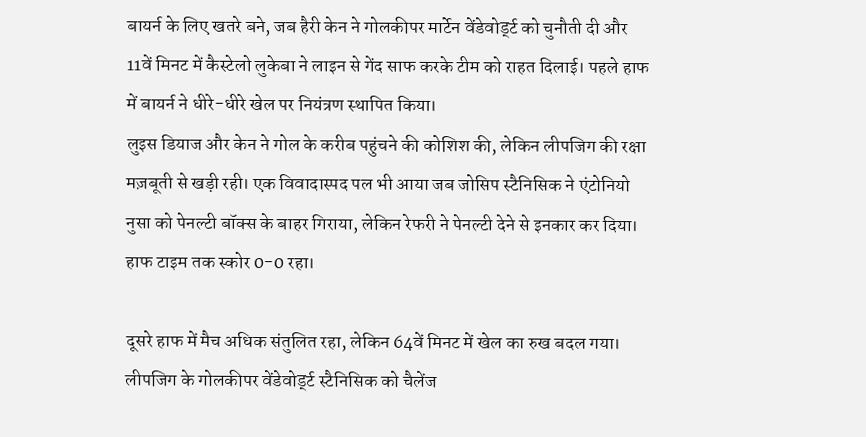बायर्न के लिए खतरे बने, जब हैरी केन ने गोलकीपर मार्टेन वेंडेवोर्ड्ट को चुनौती दी और 11वें मिनट में कैस्टेलो लुकेबा ने लाइन से गेंद साफ करके टीम को राहत दिलाई। पहले हाफ में बायर्न ने धीरे-धीरे खेल पर नियंत्रण स्थापित किया।
लुइस डियाज और केन ने गोल के करीब पहुंचने की कोशिश की, लेकिन लीपजिग की रक्षा मज़बूती से खड़ी रही। एक विवादास्पद पल भी आया जब जोसिप स्टैनिसिक ने एंटोनियो नुसा को पेनल्टी बॉक्स के बाहर गिराया, लेकिन रेफरी ने पेनल्टी देने से इनकार कर दिया। हाफ टाइम तक स्कोर 0-0 रहा।

दूसरे हाफ में मैच अधिक संतुलित रहा, लेकिन 64वें मिनट में खेल का रुख बदल गया। लीपजिग के गोलकीपर वेंडेवोर्ड्ट स्टैनिसिक को चैलेंज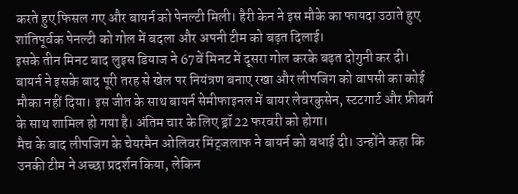करते हुए फिसल गए और बायर्न को पेनल्टी मिली। हैरी केन ने इस मौके का फायदा उठाते हुए शांतिपूर्वक पेनल्टी को गोल में बदला और अपनी टीम को बढ़त दिलाई।
इसके तीन मिनट बाद लुइस डियाज ने 67वें मिनट में दूसरा गोल करके बढ़त दोगुनी कर दी। बायर्न ने इसके बाद पूरी तरह से खेल पर नियंत्रण बनाए रखा और लीपजिग को वापसी का कोई मौका नहीं दिया। इस जीत के साथ बायर्न सेमीफाइनल में बायर लेवरकुसेन, स्टटगार्ट और फ्रीबर्ग के साथ शामिल हो गया है। अंतिम चार के लिए ड्रॉ 22 फरवरी को होगा।
मैच के बाद लीपजिग के चेयरमैन ओलिवर मिंट्जलाफ ने बायर्न को बधाई दी। उन्होंने कहा कि उनकी टीम ने अच्छा प्रदर्शन किया, लेकिन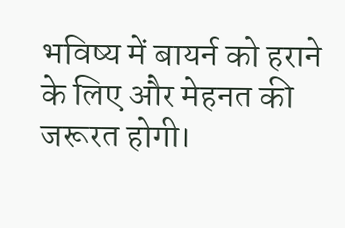भविष्य में बायर्न को हराने के लिए और मेहनत की जरूरत होगी।